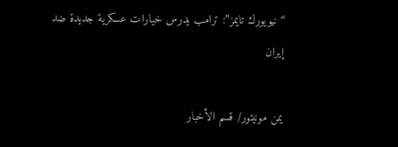“نيويورك تايمز”: ترامب يدرس خيارات عسكرية جديدة ضد إيران

يمن مونيتور/ قسم الأخبار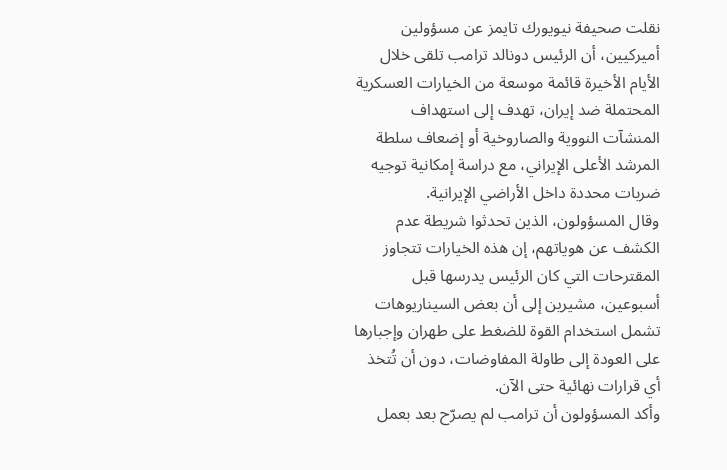نقلت صحيفة نيويورك تايمز عن مسؤولين أميركيين، أن الرئيس دونالد ترامب تلقى خلال الأيام الأخيرة قائمة موسعة من الخيارات العسكرية المحتملة ضد إيران، تهدف إلى استهداف المنشآت النووية والصاروخية أو إضعاف سلطة المرشد الأعلى الإيراني، مع دراسة إمكانية توجيه ضربات محددة داخل الأراضي الإيرانية.
وقال المسؤولون، الذين تحدثوا شريطة عدم الكشف عن هوياتهم، إن هذه الخيارات تتجاوز المقترحات التي كان الرئيس يدرسها قبل أسبوعين، مشيرين إلى أن بعض السيناريوهات تشمل استخدام القوة للضغط على طهران وإجبارها على العودة إلى طاولة المفاوضات، دون أن تُتخذ أي قرارات نهائية حتى الآن.
وأكد المسؤولون أن ترامب لم يصرّح بعد بعمل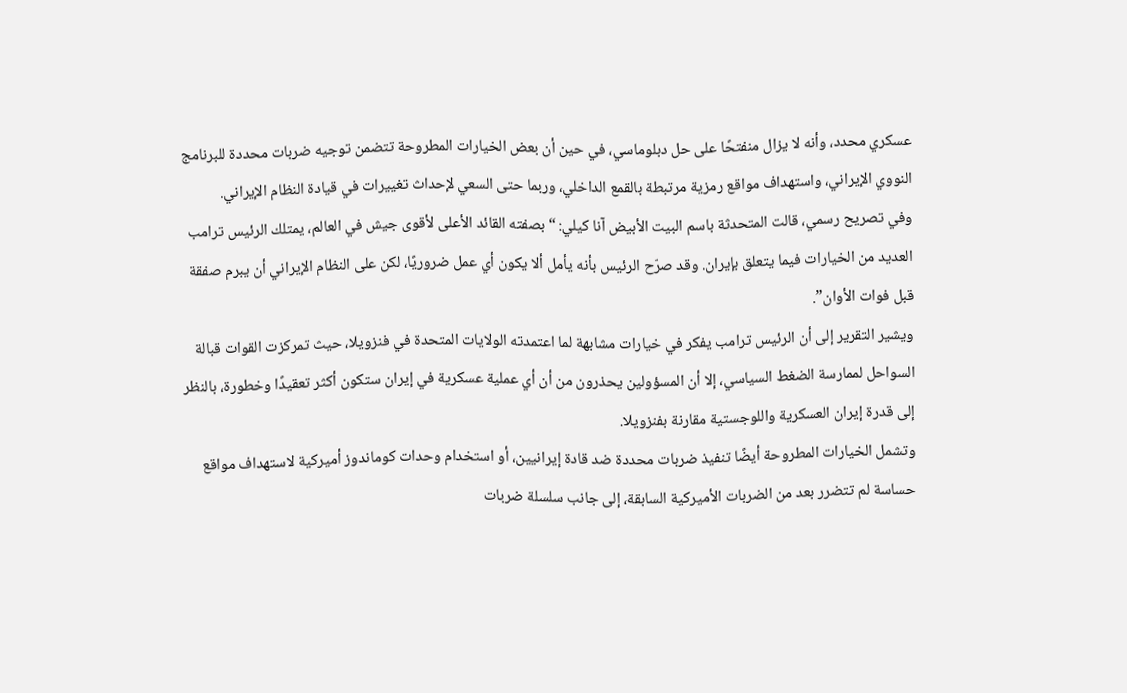عسكري محدد، وأنه لا يزال منفتحًا على حل دبلوماسي، في حين أن بعض الخيارات المطروحة تتضمن توجيه ضربات محددة للبرنامج النووي الإيراني، واستهداف مواقع رمزية مرتبطة بالقمع الداخلي، وربما حتى السعي لإحداث تغييرات في قيادة النظام الإيراني.
وفي تصريح رسمي، قالت المتحدثة باسم البيت الأبيض آنا كيلي: “بصفته القائد الأعلى لأقوى جيش في العالم، يمتلك الرئيس ترامب العديد من الخيارات فيما يتعلق بإيران. وقد صرّح الرئيس بأنه يأمل ألا يكون أي عمل ضروريًا، لكن على النظام الإيراني أن يبرم صفقة قبل فوات الأوان”.
ويشير التقرير إلى أن الرئيس ترامب يفكر في خيارات مشابهة لما اعتمدته الولايات المتحدة في فنزويلا، حيث تمركزت القوات قبالة السواحل لممارسة الضغط السياسي، إلا أن المسؤولين يحذرون من أن أي عملية عسكرية في إيران ستكون أكثر تعقيدًا وخطورة، بالنظر إلى قدرة إيران العسكرية واللوجستية مقارنة بفنزويلا.
وتشمل الخيارات المطروحة أيضًا تنفيذ ضربات محددة ضد قادة إيرانيين، أو استخدام وحدات كوماندوز أميركية لاستهداف مواقع حساسة لم تتضرر بعد من الضربات الأميركية السابقة، إلى جانب سلسلة ضربات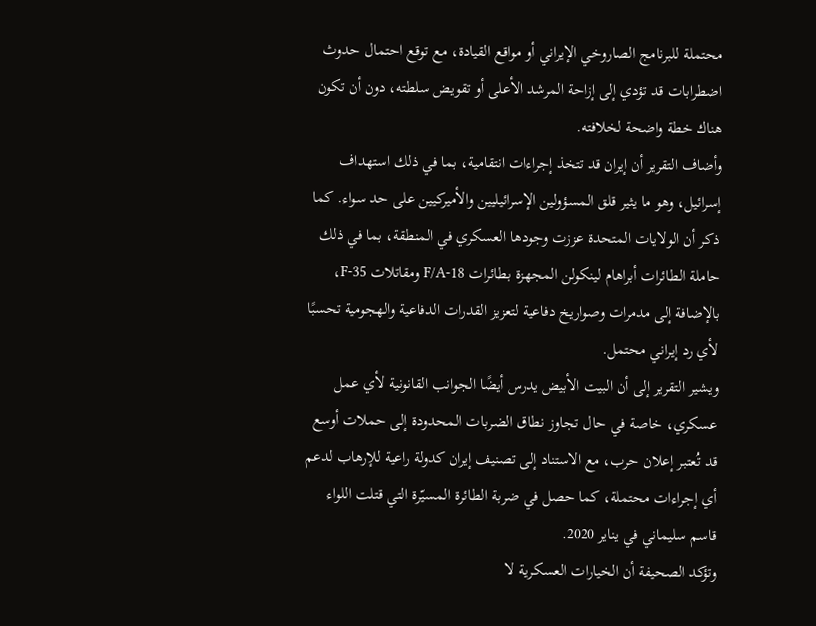محتملة للبرنامج الصاروخي الإيراني أو مواقع القيادة، مع توقع احتمال حدوث اضطرابات قد تؤدي إلى إزاحة المرشد الأعلى أو تقويض سلطته، دون أن تكون هناك خطة واضحة لخلافته.
وأضاف التقرير أن إيران قد تتخذ إجراءات انتقامية، بما في ذلك استهداف إسرائيل، وهو ما يثير قلق المسؤولين الإسرائيليين والأميركيين على حد سواء. كما ذكر أن الولايات المتحدة عززت وجودها العسكري في المنطقة، بما في ذلك حاملة الطائرات أبراهام لينكولن المجهزة بطائرات F/A-18 ومقاتلات F-35، بالإضافة إلى مدمرات وصواريخ دفاعية لتعزيز القدرات الدفاعية والهجومية تحسبًا لأي رد إيراني محتمل.
ويشير التقرير إلى أن البيت الأبيض يدرس أيضًا الجوانب القانونية لأي عمل عسكري، خاصة في حال تجاوز نطاق الضربات المحدودة إلى حملات أوسع قد تُعتبر إعلان حرب، مع الاستناد إلى تصنيف إيران كدولة راعية للإرهاب لدعم أي إجراءات محتملة، كما حصل في ضربة الطائرة المسيّرة التي قتلت اللواء قاسم سليماني في يناير 2020.
وتؤكد الصحيفة أن الخيارات العسكرية لا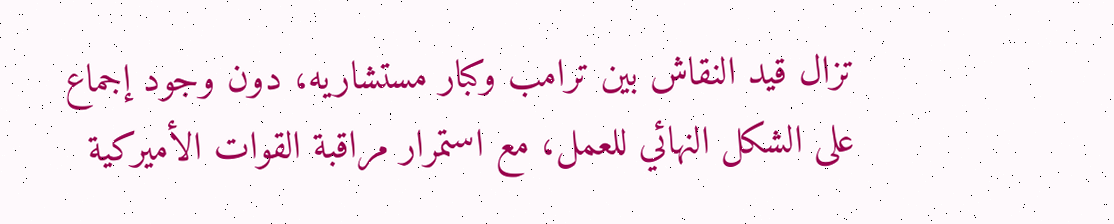تزال قيد النقاش بين ترامب وكبار مستشاريه، دون وجود إجماع على الشكل النهائي للعمل، مع استمرار مراقبة القوات الأميركية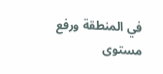في المنطقة ورفع مستوى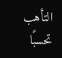التأهب تحسبًا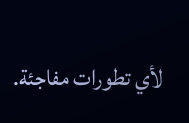لأي تطورات مفاجئة.